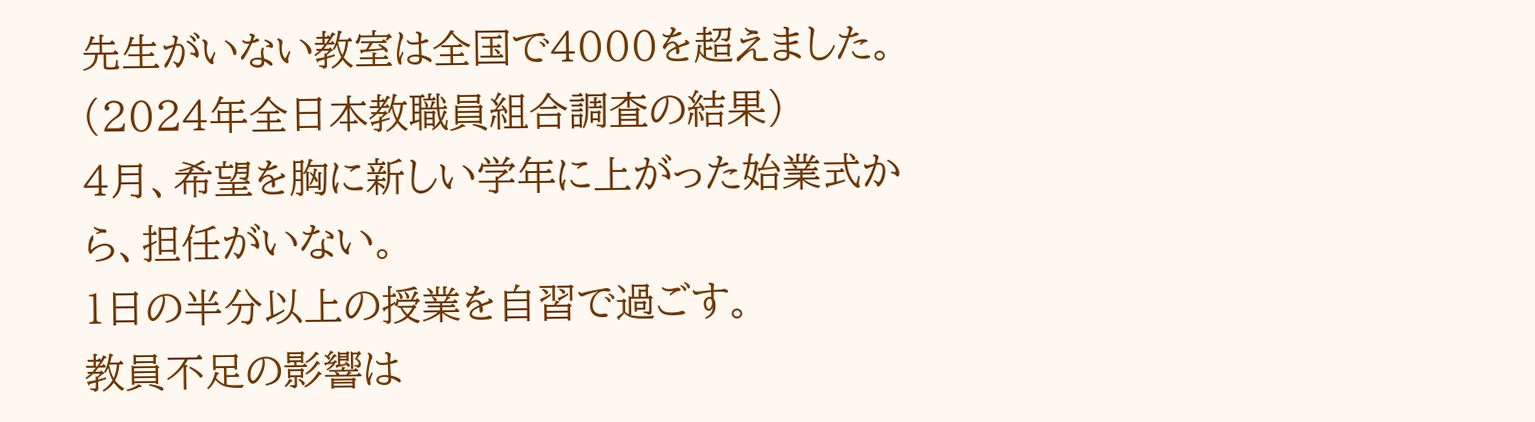先生がいない教室は全国で4000を超えました。
(2024年全日本教職員組合調査の結果)
4月、希望を胸に新しい学年に上がった始業式から、担任がいない。
1日の半分以上の授業を自習で過ごす。
教員不足の影響は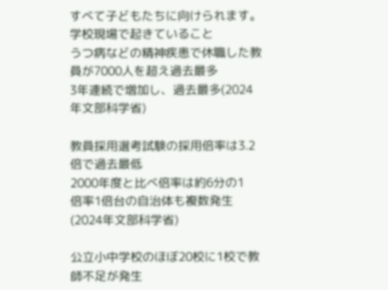すべて子どもたちに向けられます。
学校現場で起きていること
うつ病などの精神疾患で休職した教員が7000人を超え過去最多
3年連続で増加し、過去最多(2024年文部科学省)

教員採用選考試験の採用倍率は3.2倍で過去最低
2000年度と比べ倍率は約6分の1
倍率1倍台の自治体も複数発生(2024年文部科学省)

公立小中学校のほぼ20校に1校で教師不足が発生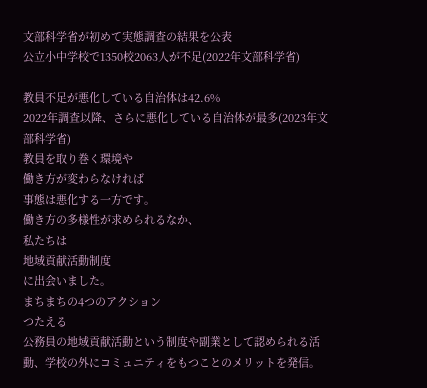文部科学省が初めて実態調査の結果を公表
公立小中学校で1350校2063人が不足(2022年文部科学省)

教員不足が悪化している自治体は42.6%
2022年調査以降、さらに悪化している自治体が最多(2023年文部科学省)
教員を取り巻く環境や
働き方が変わらなければ
事態は悪化する一方です。
働き方の多様性が求められるなか、
私たちは
地域貢献活動制度
に出会いました。
まちまちの4つのアクション
つたえる
公務員の地域貢献活動という制度や副業として認められる活動、学校の外にコミュニティをもつことのメリットを発信。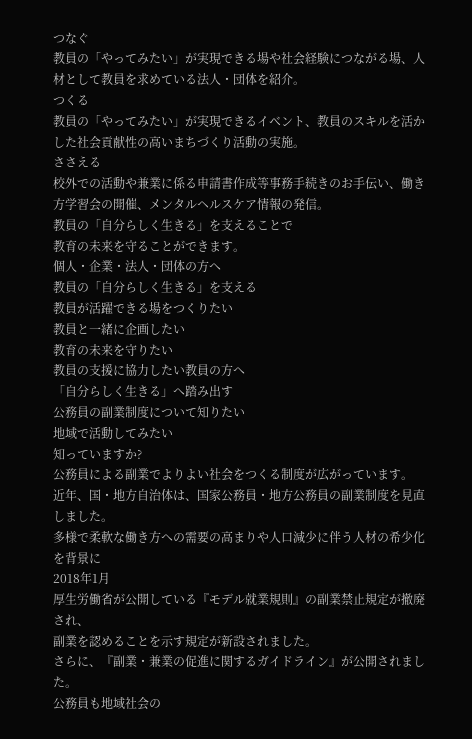つなぐ
教員の「やってみたい」が実現できる場や社会経験につながる場、人材として教員を求めている法人・団体を紹介。
つくる
教員の「やってみたい」が実現できるイベント、教員のスキルを活かした社会貢献性の高いまちづくり活動の実施。
ささえる
校外での活動や兼業に係る申請書作成等事務手続きのお手伝い、働き方学習会の開催、メンタルヘルスケア情報の発信。
教員の「自分らしく生きる」を支えることで
教育の未来を守ることができます。
個人・企業・法人・団体の方へ
教員の「自分らしく生きる」を支える
教員が活躍できる場をつくりたい
教員と一緒に企画したい
教育の未来を守りたい
教員の支援に協力したい教員の方へ
「自分らしく生きる」へ踏み出す
公務員の副業制度について知りたい
地域で活動してみたい
知っていますか?
公務員による副業でよりよい社会をつくる制度が広がっています。
近年、国・地方自治体は、国家公務員・地方公務員の副業制度を見直しました。
多様で柔軟な働き方への需要の高まりや人口減少に伴う人材の希少化を背景に
2018年1月
厚生労働省が公開している『モデル就業規則』の副業禁止規定が撤廃され、
副業を認めることを示す規定が新設されました。
さらに、『副業・兼業の促進に関するガイドライン』が公開されました。
公務員も地域社会の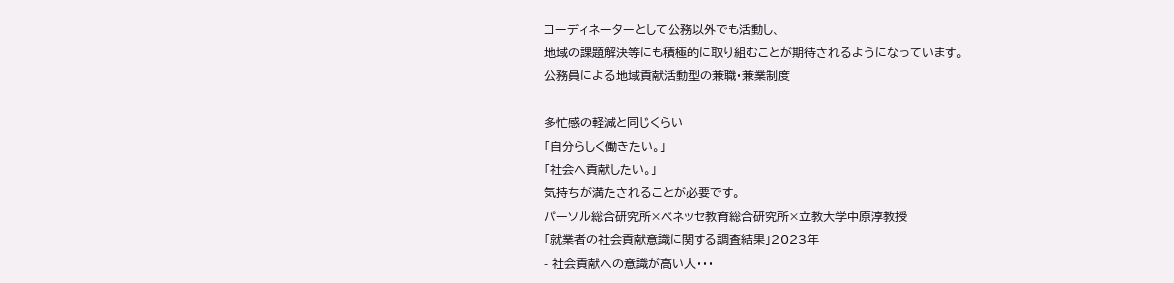コーディネーターとして公務以外でも活動し、
地域の課題解決等にも積極的に取り組むことが期待されるようになっています。
公務員による地域貢献活動型の兼職・兼業制度

多忙感の軽減と同じくらい
「自分らしく働きたい。」
「社会へ貢献したい。」
気持ちが満たされることが必要です。
パーソル総合研究所×ベネッセ教育総合研究所×立教大学中原淳教授
「就業者の社会貢献意識に関する調査結果」2023年
- 社会貢献への意識が高い人・・・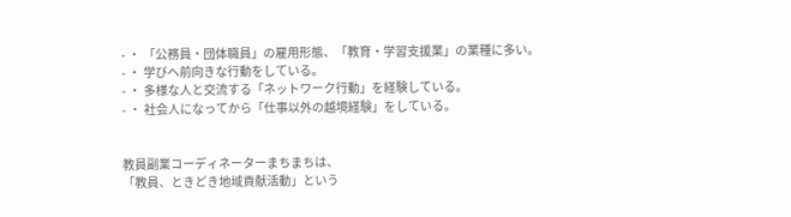- ・ 「公務員・団体職員」の雇用形態、「教育・学習支援業」の業種に多い。
- ・ 学びへ前向きな行動をしている。
- ・ 多様な人と交流する「ネットワーク行動」を経験している。
- ・ 社会人になってから「仕事以外の越境経験」をしている。


教員副業コーディネーターまちまちは、
「教員、ときどき地域貢献活動」という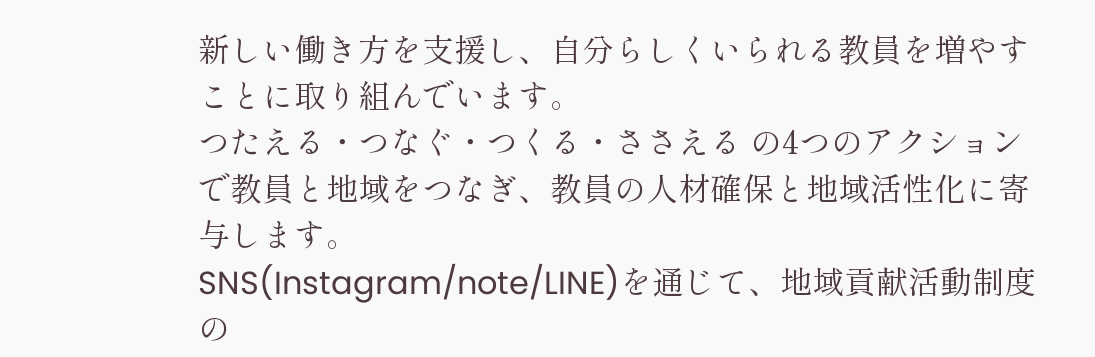新しい働き方を支援し、自分らしくいられる教員を増やすことに取り組んでいます。
つたえる・つなぐ・つくる・ささえる の4つのアクションで教員と地域をつなぎ、教員の人材確保と地域活性化に寄与します。
SNS(Instagram/note/LINE)を通じて、地域貢献活動制度の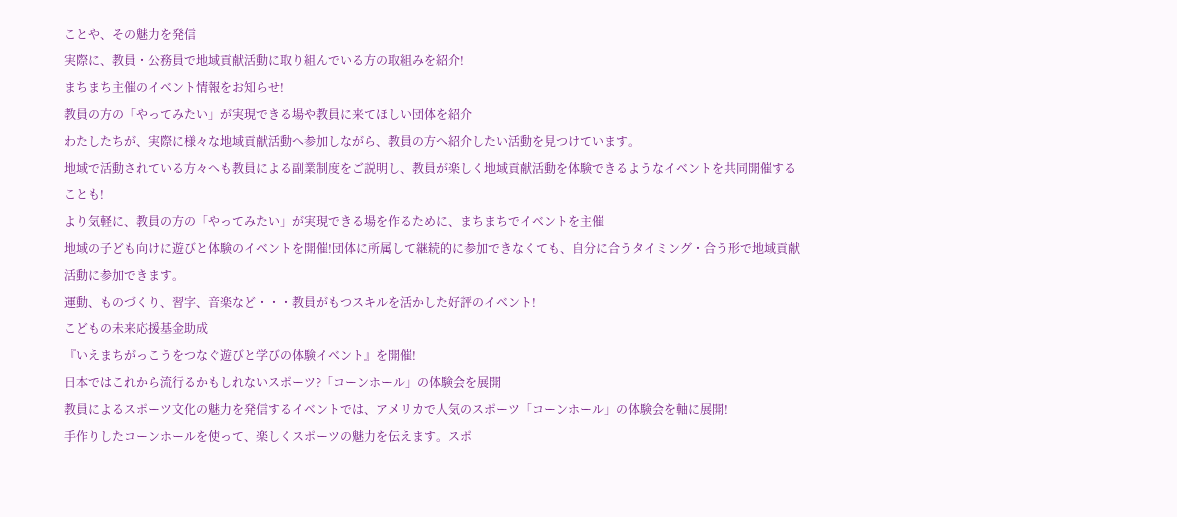ことや、その魅力を発信
実際に、教員・公務員で地域貢献活動に取り組んでいる方の取組みを紹介!
まちまち主催のイベント情報をお知らせ!
教員の方の「やってみたい」が実現できる場や教員に来てほしい団体を紹介
わたしたちが、実際に様々な地域貢献活動へ参加しながら、教員の方へ紹介したい活動を見つけています。
地域で活動されている方々へも教員による副業制度をご説明し、教員が楽しく地域貢献活動を体験できるようなイベントを共同開催することも!
より気軽に、教員の方の「やってみたい」が実現できる場を作るために、まちまちでイベントを主催
地域の子ども向けに遊びと体験のイベントを開催!団体に所属して継続的に参加できなくても、自分に合うタイミング・合う形で地域貢献活動に参加できます。
運動、ものづくり、習字、音楽など・・・教員がもつスキルを活かした好評のイベント!
こどもの未来応援基金助成
『いえまちがっこうをつなぐ遊びと学びの体験イベント』を開催!
日本ではこれから流行るかもしれないスポーツ?「コーンホール」の体験会を展開
教員によるスポーツ文化の魅力を発信するイベントでは、アメリカで人気のスポーツ「コーンホール」の体験会を軸に展開!
手作りしたコーンホールを使って、楽しくスポーツの魅力を伝えます。スポ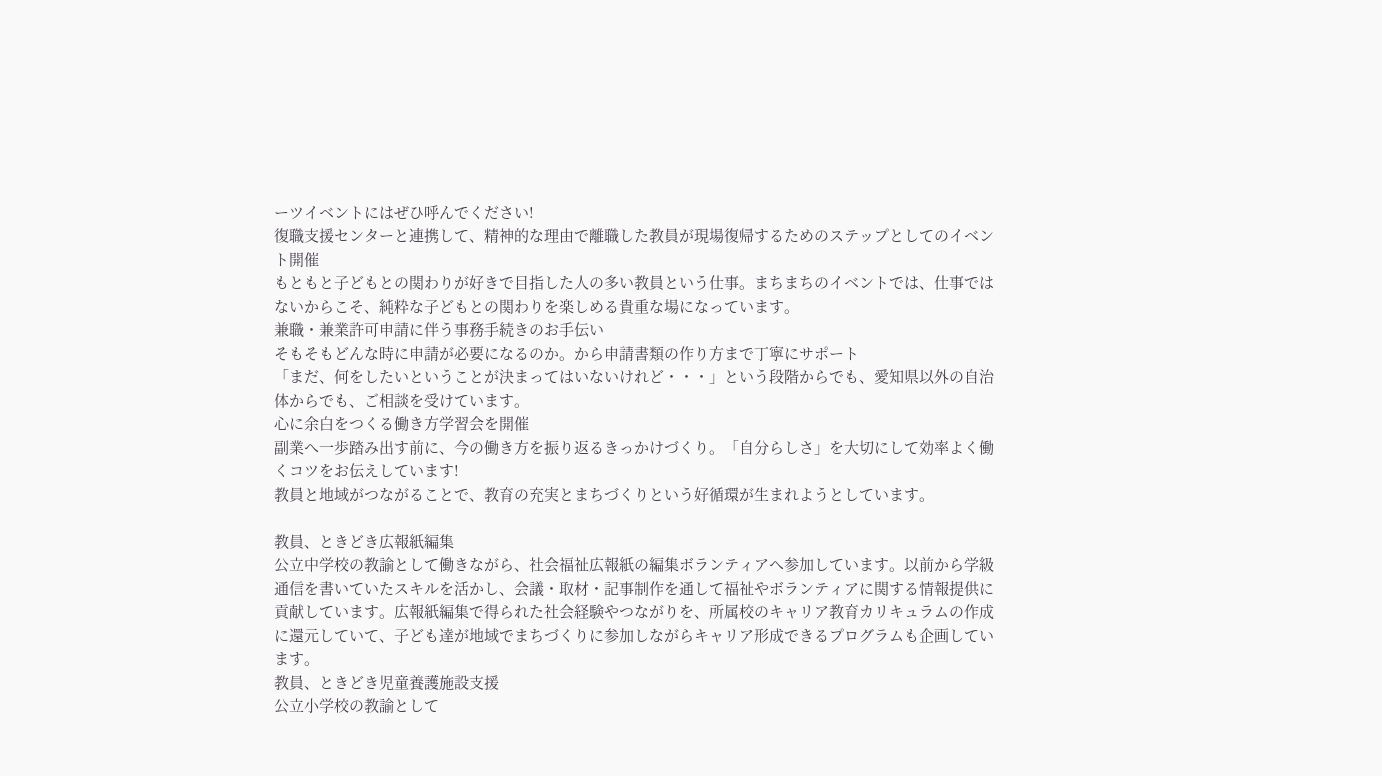ーツイベントにはぜひ呼んでください!
復職支援センターと連携して、精神的な理由で離職した教員が現場復帰するためのステップとしてのイベント開催
もともと子どもとの関わりが好きで目指した人の多い教員という仕事。まちまちのイベントでは、仕事ではないからこそ、純粋な子どもとの関わりを楽しめる貴重な場になっています。
兼職・兼業許可申請に伴う事務手続きのお手伝い
そもそもどんな時に申請が必要になるのか。から申請書類の作り方まで丁寧にサポート
「まだ、何をしたいということが決まってはいないけれど・・・」という段階からでも、愛知県以外の自治体からでも、ご相談を受けています。
心に余白をつくる働き方学習会を開催
副業へ一歩踏み出す前に、今の働き方を振り返るきっかけづくり。「自分らしさ」を大切にして効率よく働くコツをお伝えしています!
教員と地域がつながることで、教育の充実とまちづくりという好循環が生まれようとしています。

教員、ときどき広報紙編集
公立中学校の教諭として働きながら、社会福祉広報紙の編集ボランティアへ参加しています。以前から学級通信を書いていたスキルを活かし、会議・取材・記事制作を通して福祉やボランティアに関する情報提供に貢献しています。広報紙編集で得られた社会経験やつながりを、所属校のキャリア教育カリキュラムの作成に還元していて、子ども達が地域でまちづくりに参加しながらキャリア形成できるプログラムも企画しています。
教員、ときどき児童養護施設支援
公立小学校の教諭として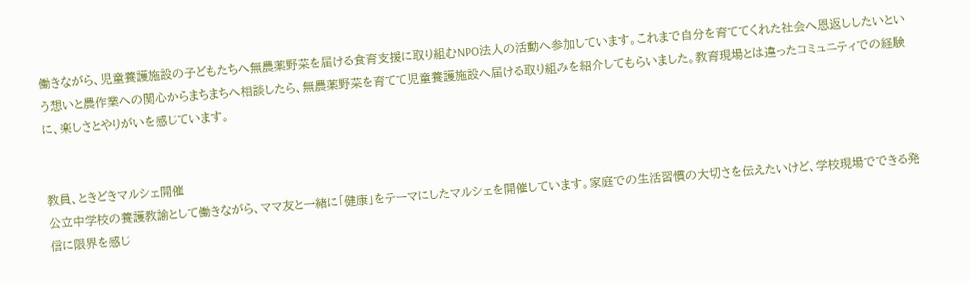働きながら、児童養護施設の子どもたちへ無農薬野菜を届ける食育支援に取り組むNPO法人の活動へ参加しています。これまで自分を育ててくれた社会へ恩返ししたいという想いと農作業への関心からまちまちへ相談したら、無農薬野菜を育てて児童養護施設へ届ける取り組みを紹介してもらいました。教育現場とは違ったコミュニティでの経験に、楽しさとやりがいを感じています。


教員、ときどきマルシェ開催
公立中学校の養護教諭として働きながら、ママ友と一緒に「健康」をテーマにしたマルシェを開催しています。家庭での生活習慣の大切さを伝えたいけど、学校現場でできる発信に限界を感じ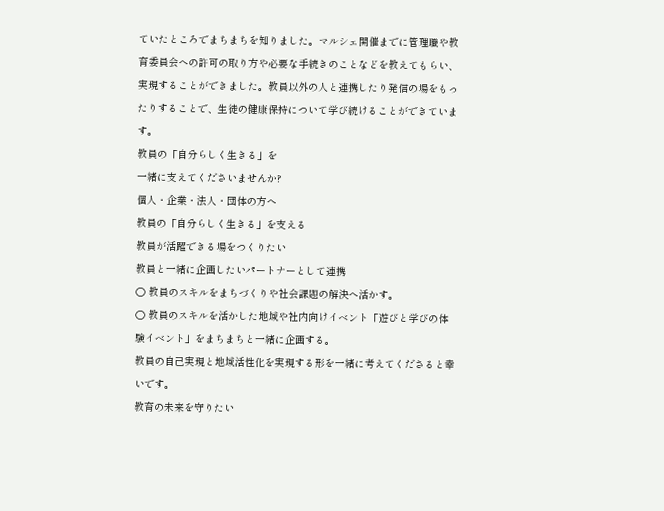ていたところでまちまちを知りました。マルシェ開催までに管理職や教育委員会への許可の取り方や必要な手続きのことなどを教えてもらい、実現することができました。教員以外の人と連携したり発信の場をもったりすることで、生徒の健康保持について学び続けることができています。
教員の「自分らしく生きる」を
一緒に支えてくださいませんか?
個人・企業・法人・団体の方へ
教員の「自分らしく生きる」を支える
教員が活躍できる場をつくりたい
教員と一緒に企画したいパートナーとして連携
〇 教員のスキルをまちづくりや社会課題の解決へ活かす。
〇 教員のスキルを活かした地域や社内向けイベント「遊びと学びの体験イベント」をまちまちと一緒に企画する。
教員の自己実現と地域活性化を実現する形を一緒に考えてくださると幸いです。
教育の未来を守りたい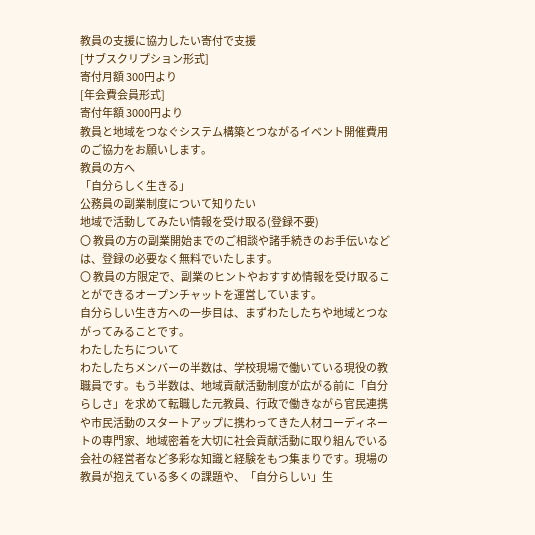教員の支援に協力したい寄付で支援
[サブスクリプション形式]
寄付月額 300円より
[年会費会員形式]
寄付年額 3000円より
教員と地域をつなぐシステム構築とつながるイベント開催費用のご協力をお願いします。
教員の方へ
「自分らしく生きる」
公務員の副業制度について知りたい
地域で活動してみたい情報を受け取る(登録不要)
〇 教員の方の副業開始までのご相談や諸手続きのお手伝いなどは、登録の必要なく無料でいたします。
〇 教員の方限定で、副業のヒントやおすすめ情報を受け取ることができるオープンチャットを運営しています。
自分らしい生き方への一歩目は、まずわたしたちや地域とつながってみることです。
わたしたちについて
わたしたちメンバーの半数は、学校現場で働いている現役の教職員です。もう半数は、地域貢献活動制度が広がる前に「自分らしさ」を求めて転職した元教員、行政で働きながら官民連携や市民活動のスタートアップに携わってきた人材コーディネートの専門家、地域密着を大切に社会貢献活動に取り組んでいる会社の経営者など多彩な知識と経験をもつ集まりです。現場の教員が抱えている多くの課題や、「自分らしい」生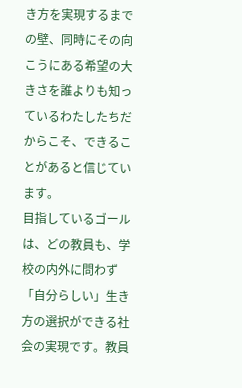き方を実現するまでの壁、同時にその向こうにある希望の大きさを誰よりも知っているわたしたちだからこそ、できることがあると信じています。
目指しているゴールは、どの教員も、学校の内外に問わず「自分らしい」生き方の選択ができる社会の実現です。教員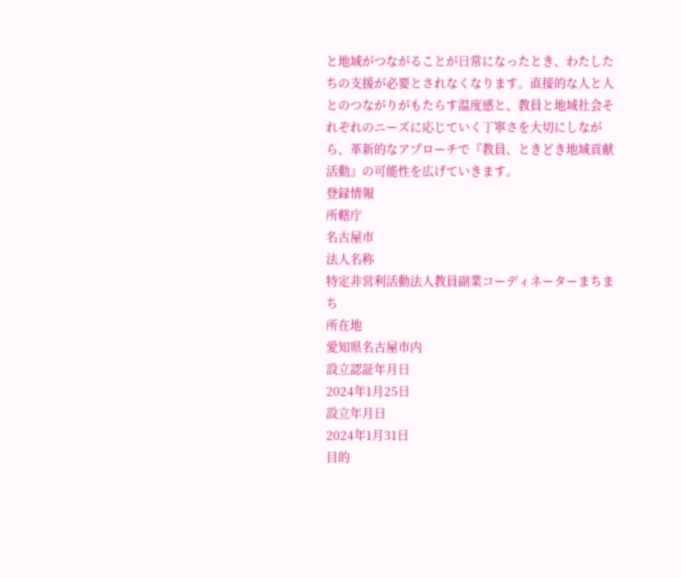と地域がつながることが日常になったとき、わたしたちの支援が必要とされなくなります。直接的な人と人とのつながりがもたらす温度感と、教員と地域社会それぞれのニーズに応じていく丁寧さを大切にしながら、革新的なアプローチで『教員、ときどき地域貢献活動』の可能性を広げていきます。
登録情報
所轄庁
名古屋市
法人名称
特定非営利活動法人教員副業コーディネーターまちまち
所在地
愛知県名古屋市内
設立認証年月日
2024年1月25日
設立年月日
2024年1月31日
目的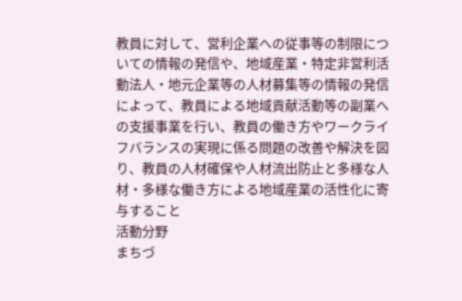教員に対して、営利企業への従事等の制限についての情報の発信や、地域産業・特定非営利活動法人・地元企業等の人材募集等の情報の発信によって、教員による地域貢献活動等の副業への支援事業を行い、教員の働き方やワークライフバランスの実現に係る問題の改善や解決を図り、教員の人材確保や人材流出防止と多様な人材・多様な働き方による地域産業の活性化に寄与すること
活動分野
まちづ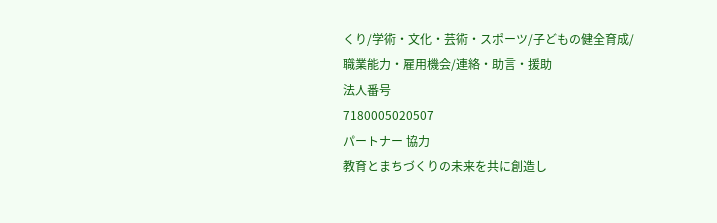くり/学術・文化・芸術・スポーツ/子どもの健全育成/職業能力・雇用機会/連絡・助言・援助
法人番号
7180005020507
パートナー 協力
教育とまちづくりの未来を共に創造し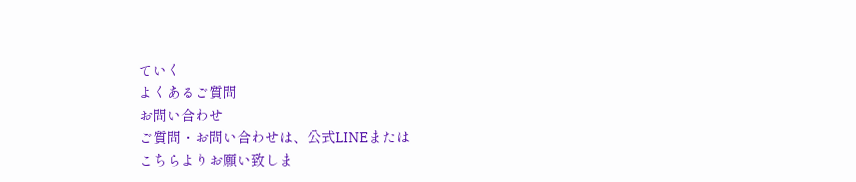ていく
よくあるご質問
お問い合わせ
ご質問・お問い合わせは、公式LINEまたは
こちらよりお願い致しま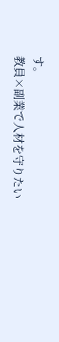す。
教員×副業で人材を守りたい